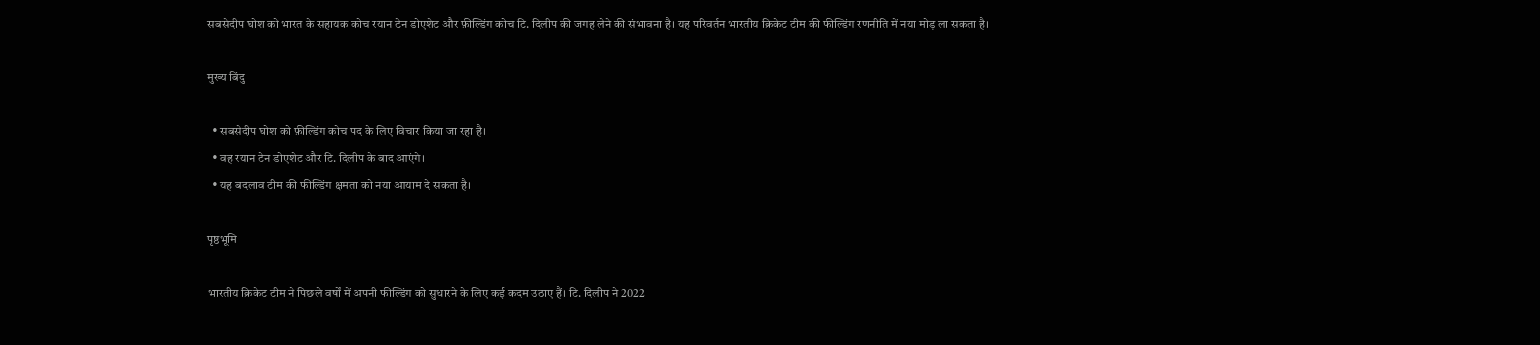सबसेदीप घोश को भारत के सहायक कोच रयान टेन डोएशेट और फ़ील्डिंग कोच टि. दिलीप की जगह लेने की संभावना है। यह परिवर्तन भारतीय क्रिकेट टीम की फील्डिंग रणनीति में नया मोड़ ला सकता है।

मुख्य बिंदु

  • सबसेदीप घोश को फ़ील्डिंग कोच पद के लिए विचार किया जा रहा है।
  • वह रयान टेन डोएशेट और टि. दिलीप के बाद आएंगे।
  • यह बदलाव टीम की फील्डिंग क्षमता को नया आयाम दे सकता है।

पृष्ठभूमि

भारतीय क्रिकेट टीम ने पिछले वर्षों में अपनी फील्डिंग को सुधारने के लिए कई कदम उठाए हैं। टि. दिलीप ने 2022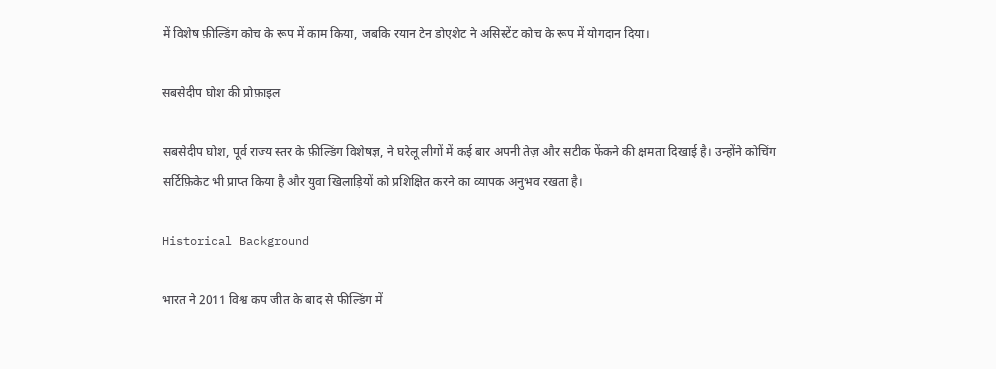में विशेष फ़ील्डिंग कोच के रूप में काम किया, जबकि रयान टेन डोएशेट ने असिस्टेंट कोच के रूप में योगदान दिया।

सबसेदीप घोश की प्रोफ़ाइल

सबसेदीप घोश, पूर्व राज्य स्तर के फ़ील्डिंग विशेषज्ञ, ने घरेलू लीगों में कई बार अपनी तेज़ और सटीक फेंकने की क्षमता दिखाई है। उन्होंने कोचिंग सर्टिफ़िकेट भी प्राप्त किया है और युवा खिलाड़ियों को प्रशिक्षित करने का व्यापक अनुभव रखता है।

Historical Background

भारत ने 2011 विश्व कप जीत के बाद से फील्डिंग में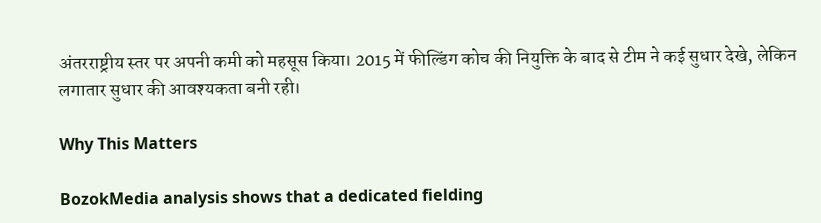अंतरराष्ट्रीय स्तर पर अपनी कमी को महसूस किया। 2015 में फील्डिंग कोच की नियुक्ति के बाद से टीम ने कई सुधार देखे, लेकिन लगातार सुधार की आवश्यकता बनी रही।

Why This Matters

BozokMedia analysis shows that a dedicated fielding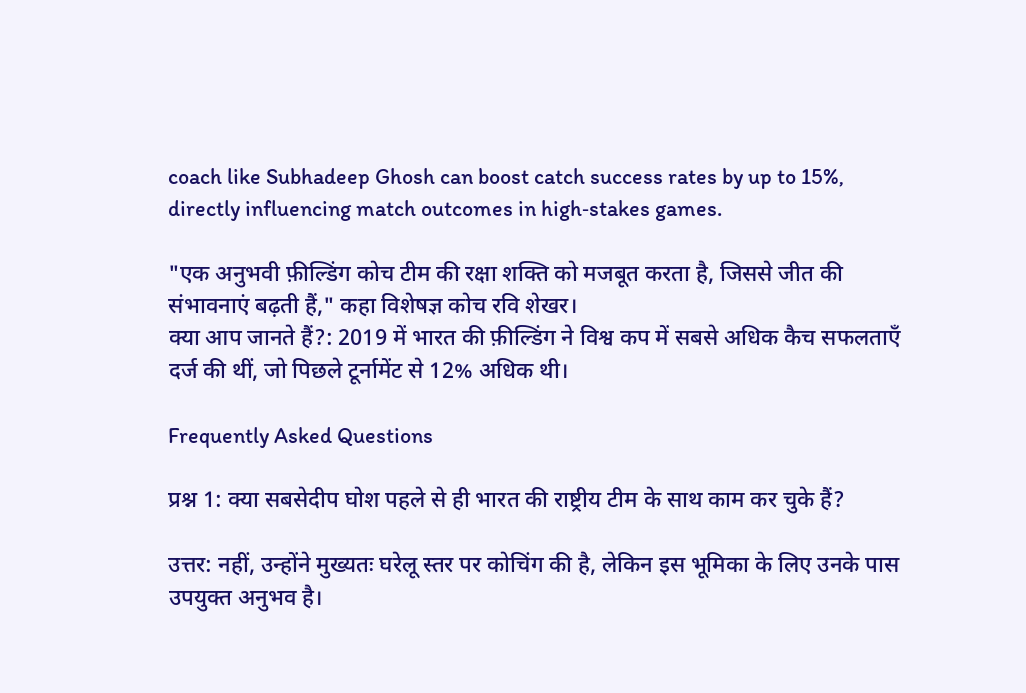coach like Subhadeep Ghosh can boost catch success rates by up to 15%, directly influencing match outcomes in high‑stakes games.

"एक अनुभवी फ़ील्डिंग कोच टीम की रक्षा शक्ति को मजबूत करता है, जिससे जीत की संभावनाएं बढ़ती हैं," कहा विशेषज्ञ कोच रवि शेखर।
क्या आप जानते हैं?: 2019 में भारत की फ़ील्डिंग ने विश्व कप में सबसे अधिक कैच सफलताएँ दर्ज की थीं, जो पिछले टूर्नामेंट से 12% अधिक थी।

Frequently Asked Questions

प्रश्न 1: क्या सबसेदीप घोश पहले से ही भारत की राष्ट्रीय टीम के साथ काम कर चुके हैं?

उत्तर: नहीं, उन्होंने मुख्यतः घरेलू स्तर पर कोचिंग की है, लेकिन इस भूमिका के लिए उनके पास उपयुक्त अनुभव है।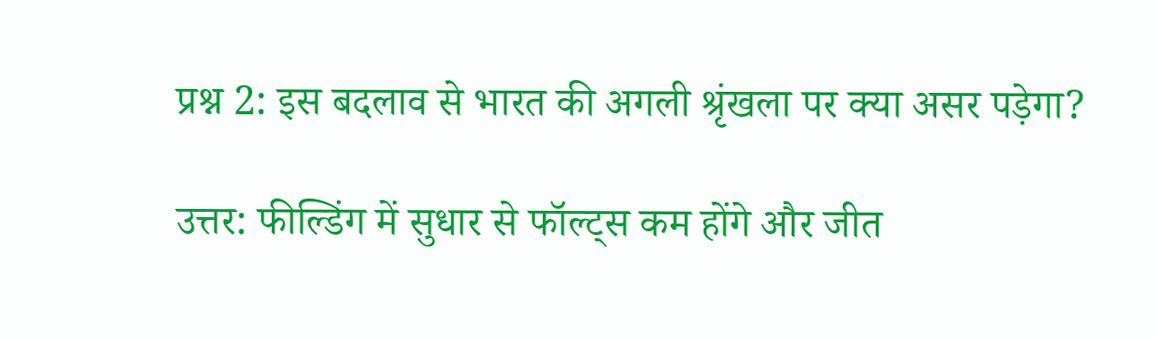प्रश्न 2: इस बदलाव से भारत की अगली श्रृंखला पर क्या असर पड़ेगा?

उत्तर: फील्डिंग में सुधार से फॉल्ट्स कम होंगे और जीत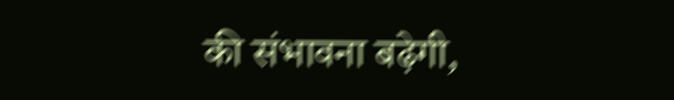की संभावना बढ़ेगी,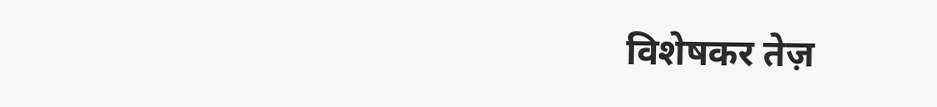विशेषकर तेज़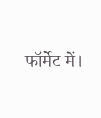फॉर्मेट में।